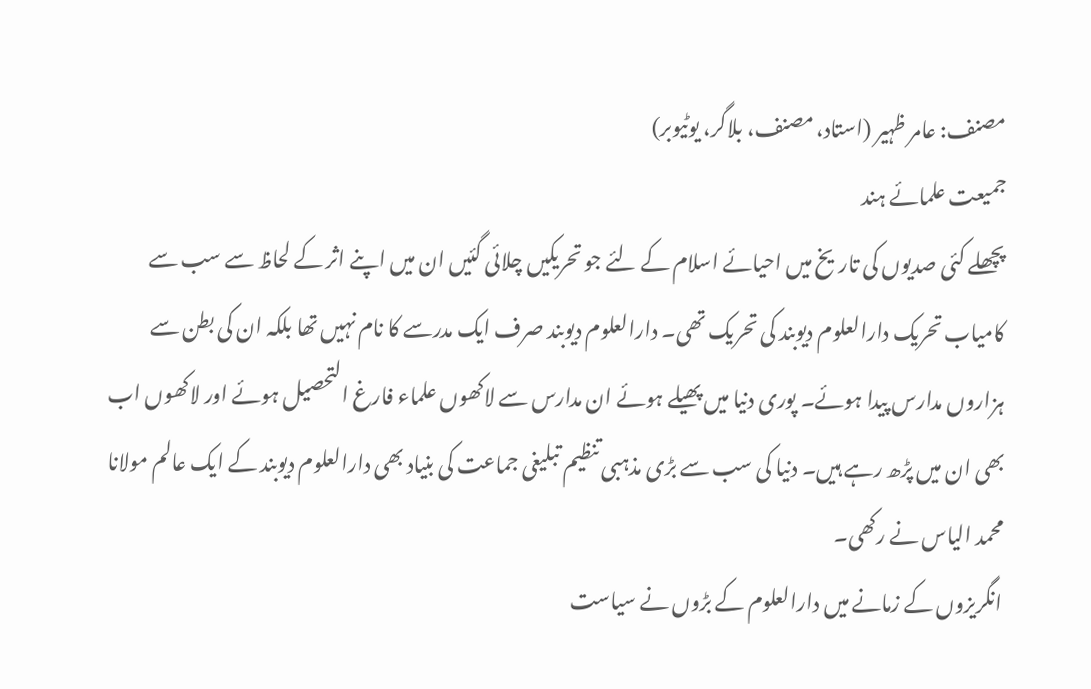مصنف: عامر ظہیر (استاد، مصنف، بلاگر، یوٹیوبر)
جميعت علمائے ہند
پچھلے کئی صدیوں کی تاریخ میں احیائے اسلام کے لئے جو تحریکیں چلائی گئیں ان میں اپنے اثر کے لحاظ سے سب سے کامیاب تحریک دارالعلوم دیوبند کی تحریک تھی۔ دارالعلوم دیوبند صرف ایک مدرسے کا نام نہیں تھا بلکہ ان کی بطن سے ہزاروں مدارس پیدا ہوئے۔ پوری دنیا میں پھیلے ہوئے ان مدارس سے لاکھوں علماء فارغ التحصیل ہوئے اور لاکھوں اب بھی ان میں پڑھ رہے ہیں۔ دنیا کی سب سے بڑی مذہبی تنظیم تبلیغی جماعت کی بنیاد بھی دارالعلوم دیوبند کے ایک عالم مولانا محمد الیاس نے رکھی۔
انگریزوں کے زمانے میں دارالعلوم کے بڑوں نے سیاست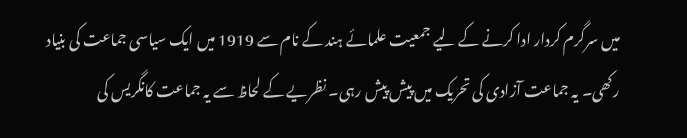میں سرگرم کردار ادا کرنے کے لیے جمعیت علمائے ہند کے نام سے 1919 میں ایک سیاسی جماعت کی بنیاد رکھی۔ یہ جماعت آزادی کی تحریک میں پیش پیش رہی۔ نظریے کے لحاظ سے یہ جماعت کانگریس کی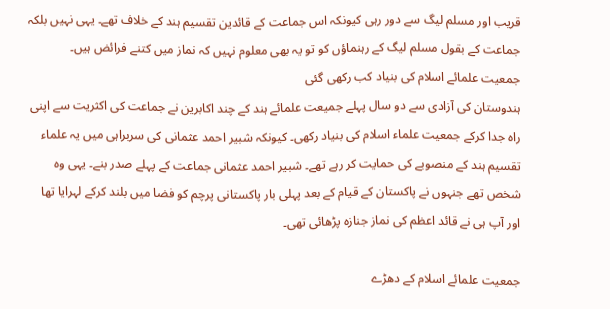قریب اور مسلم لیگ سے دور رہی کیونکہ اس جماعت کے قائدین تقسیم ہند کے خلاف تھے۔ یہی نہیں بلکہ جماعت کے بقول مسلم لیگ کے رہنماؤں کو تو یہ بھی معلوم نہیں کہ نماز میں کتنے فرائض ہیں۔
جمعیت علمائے اسلام کی بنیاد کب رکھی گئی
ہندوستان کی آزادی سے دو سال پہلے جمیعت علمائے ہند کے چند اکابرین نے جماعت کی اکثریت سے اپنی راہ جدا کرکے جمعیت علماء اسلام کی بنیاد رکھی۔ کیونکہ شبیر احمد عثمانی کی سربراہی میں یہ علماء تقسیم ہند کے منصوبے کی حمایت کر رہے تھے۔ شبیر احمد عثمانی جماعت کے پہلے صدر بنے۔ یہی وہ شخص تھے جنہوں نے پاکستان کے قیام کے بعد پہلی بار پاکستانی پرچم کو فضا میں بلند کرکے لہرایا تھا اور آپ ہی نے قائد اعظم کی نماز جنازہ پڑھائی تھی۔

جمعیت علمائے اسلام کے دھڑے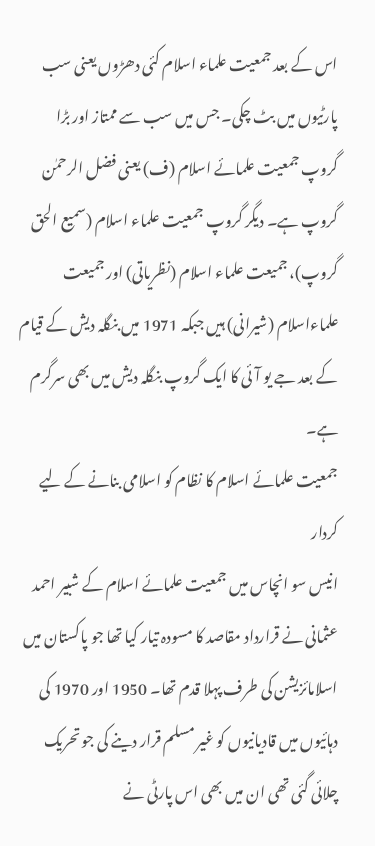اس کے بعد جمعیت علماء اسلام کئی دھڑوں یعنی سب پارٹیوں میں بٹ چکی۔ جس میں سب سے ممتاز اور بڑا گروپ جمعیت علمائے اسلام (ف) یعنی فضل الرحمٰن گروپ ہے۔ دیگر گروپ جمعیت علماء اسلام (سمیع الحق گروپ)، جمیعت علماء اسلام (نظریاتی) اور جمیعت علماءاسلام (شیرانی) ہیں جبکہ 1971 میں بنگلہ دیش کے قیام کے بعد جے یو آئی کا ایک گروپ بنگلہ دیش میں بھی سرگرم ہے۔
جمعیت علمائے اسلام کا نظام کو اسلامی بنانے کے لیے کردار
انیس سو انچاس میں جمعیت علمائے اسلام کے شبیر احمد عثمانی نے قرارداد مقاصد کا مسودہ تیار کیا تھا جو پاکستان میں اسلامائزیشن کی طرف پہلا قدم تھا۔ 1950 اور 1970 کی دہائیوں میں قادیانیوں کو غیر مسلم قرار دینے کی جو تحریک چلائی گئی تھی ان میں بھی اس پارٹی نے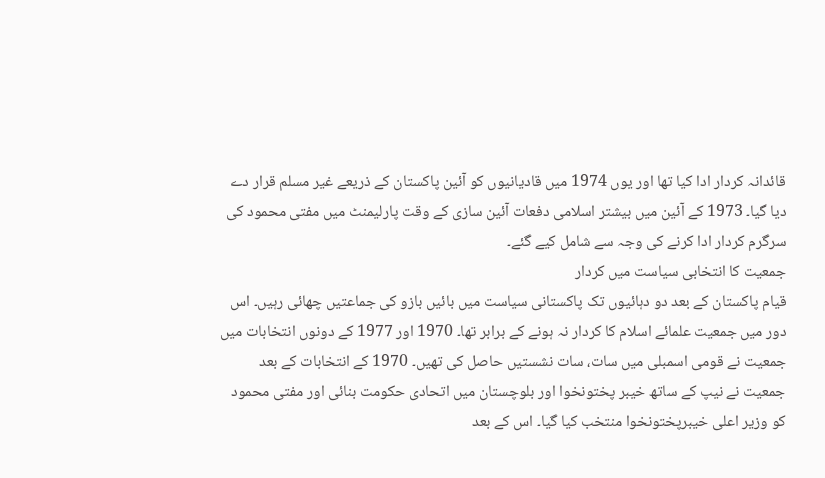قائدانہ کردار ادا کیا تھا اور یوں 1974 میں قادیانیوں کو آئین پاکستان کے ذریعے غیر مسلم قرار دے دیا گیا۔ 1973 کے آئین میں بیشتر اسلامی دفعات آئین سازی کے وقت پارلیمنٹ میں مفتی محمود کی سرگرم کردار ادا کرنے کی وجہ سے شامل کیے گئے۔
جمعیت کا انتخابی سیاست میں کردار
قیام پاکستان کے بعد دو دہائیوں تک پاکستانی سیاست میں بائیں بازو کی جماعتیں چھائی رہیں۔ اس دور میں جمعیت علمائے اسلام کا کردار نہ ہونے کے برابر تھا۔ 1970 اور 1977 کے دونوں انتخابات میں جمعیت نے قومی اسمبلی میں سات، سات نشستیں حاصل کی تھیں۔ 1970 کے انتخابات کے بعد جمعیت نے نیپ کے ساتھ خیبر پختونخوا اور بلوچستان میں اتحادی حکومت بنائی اور مفتی محمود کو وزیر اعلی خیبرپختونخوا منتخب کیا گیا۔ اس کے بعد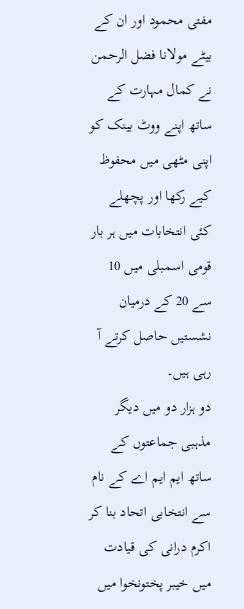مفتی محمود اور ان کے بیٹے مولانا فضل الرحمن نے کمال مہارت کے ساتھ اپنے ووٹ بینک کو اپنی مٹھی میں محفوظ کیے رکھا اور پچھلے کئی انتخابات میں ہر بار قومی اسمبلی میں 10 سے 20 کے درمیان نشستیں حاصل کرتے آ رہی ہیں۔
دو ہزار دو میں دیگر مذہبی جماعتوں کے ساتھ ایم ایم اے کے نام سے انتخابی اتحاد بنا کر اکرم درانی کی قیادت میں خیبر پختونخوا میں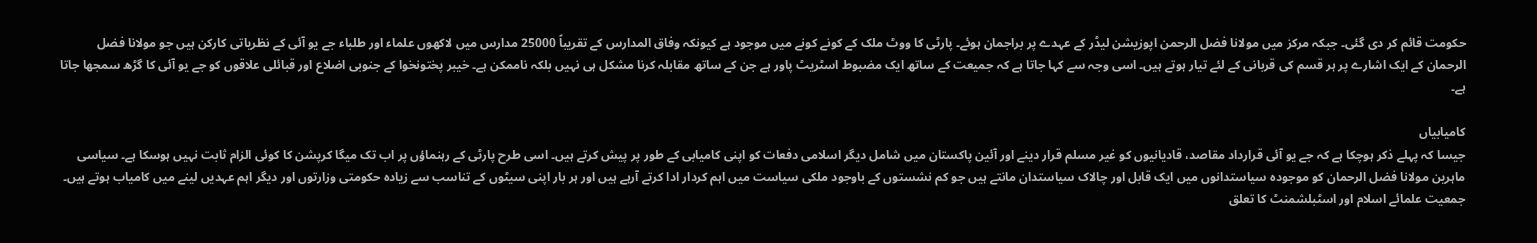حکومت قائم کر دی گئی۔ جبکہ مرکز میں مولانا فضل الرحمن اپوزیشن لیڈر کے عہدے پر براجمان ہوئے۔ پارٹی کا ووٹ ملک کے کونے کونے میں موجود ہے کیونکہ وفاق المدارس کے تقریباً 25000 مدارس میں لاکھوں علماء اور طلباء جے یو آئی کے نظریاتی کارکن ہیں جو مولانا فضل الرحمان کے ایک اشارے پر ہر قسم کی قربانی کے لئے تیار ہوتے ہیں۔ اسی وجہ سے کہا جاتا ہے کہ جمیعت کے ساتھ ایک مضبوط اسٹریٹ پاور ہے جن کے ساتھ مقابلہ کرنا مشکل ہی نہیں بلکہ ناممکن ہے۔ خیبر پختونخوا کے جنوبی اضلاع اور قبائلی علاقوں کو جے یو آئی کا گڑھ سمجھا جاتا ہے۔

کامیابیاں
جیسا کہ پہلے ذکر ہوچکا ہے کہ جے یو آئی قرارداد مقاصد، قادیانیوں کو غیر مسلم قرار دینے اور آئین پاکستان میں شامل دیگر اسلامی دفعات کو اپنی کامیابی کے طور پر پیش کرتے ہیں۔ اسی طرح پارٹی کے رہنماؤں پر اب تک میگا کرپشن کا کوئی الزام ثابت نہیں ہوسکا ہے۔ سیاسی ماہرین مولانا فضل الرحمان کو موجودہ سیاستدانوں میں ایک قابل اور چالاک سیاستدان مانتے ہیں جو کم نشستوں کے باوجود ملکی سیاست میں اہم کردار ادا کرتے آرہے ہیں اور ہر بار اپنی سیٹوں کے تناسب سے زیادہ حکومتی وزارتوں اور دیگر اہم عہدیں لینے میں کامیاب ہوتے ہیں۔
جمعیت علمائے اسلام اور اسٹبلشمنٹ کا تعلق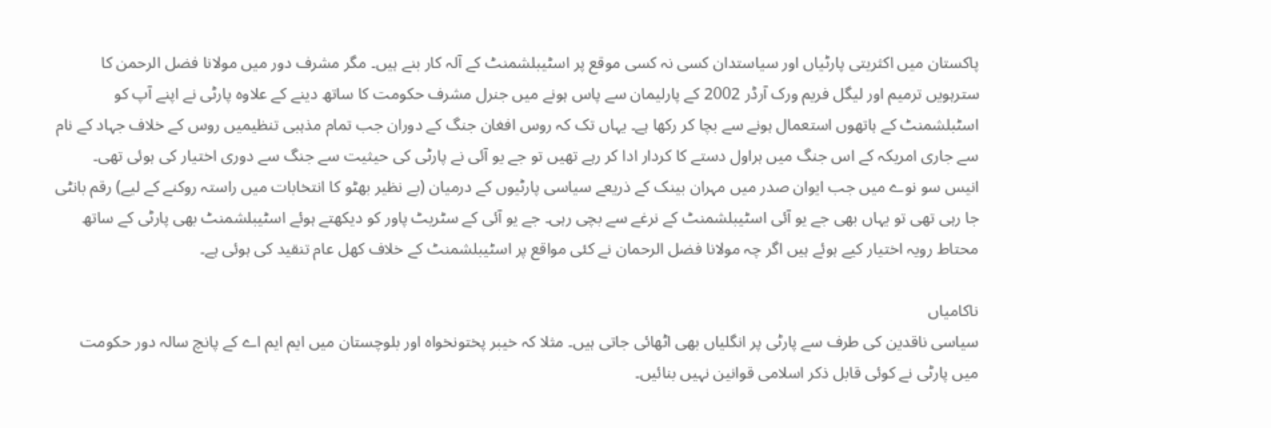پاکستان میں اکثریتی پارٹیاں اور سیاستدان کسی نہ کسی موقع پر اسٹیبلشمنٹ کے آلہ کار بنے ہیں۔ مگر مشرف دور میں مولانا فضل الرحمن کا سترہویں ترمیم اور لیگل فریم ورک آرڈر 2002 کے پارلیمان سے پاس ہونے میں جنرل مشرف حکومت کا ساتھ دینے کے علاوہ پارٹی نے اپنے آپ کو اسٹبلشمنٹ کے ہاتھوں استعمال ہونے سے بچا کر رکھا ہے۔ یہاں تک کہ روس افغان جنگ کے دوران جب تمام مذہبی تنظیمیں روس کے خلاف جہاد کے نام سے جاری امریکہ کے اس جنگ میں ہراول دستے کا کردار ادا کر رہے تھیں تو جے یو آئی نے پارٹی کی حیثیت سے جنگ سے دوری اختیار کی ہوئی تھی۔
انیس سو نوے میں جب ایوان صدر میں مہران بینک کے ذریعے سیاسی پارٹیوں کے درمیان (بے نظیر بھٹو کا انتخابات میں راستہ روکنے کے لیے) رقم بانٹی جا رہی تھی تو یہاں بھی جے یو آئی اسٹیبلشمنٹ کے نرغے سے بچی رہی۔ جے یو آئی کے سٹریٹ پاور کو دیکھتے ہوئے اسٹیبلشمنٹ بھی پارٹی کے ساتھ محتاط رویہ اختیار کیے ہوئے ہیں اگر چہ مولانا فضل الرحمان نے کئی مواقع پر اسٹیبلشمنٹ کے خلاف کھل عام تنقید کی ہوئی ہے۔

ناکامیاں
سیاسی ناقدین کی طرف سے پارٹی پر انگلیاں بھی اٹھائی جاتی ہیں۔ مثلا کہ خیبر پختونخواہ اور بلوچستان میں ایم ایم اے کے پانچ سالہ دور حکومت میں پارٹی نے کوئی قابل ذکر اسلامی قوانین نہیں بنائیں۔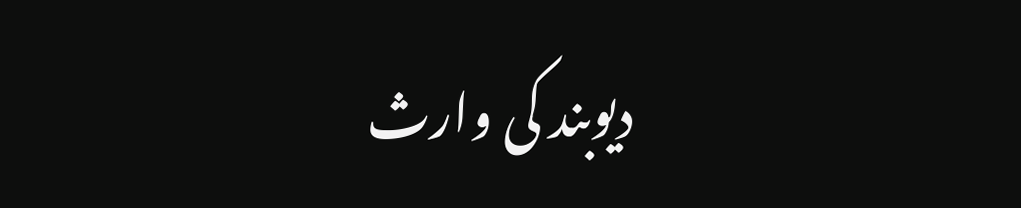دیوبند کی وارث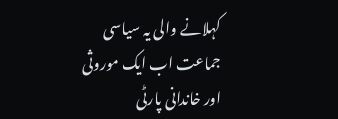کہلانے والی یہ سیاسی جماعت اب ایک موروثی اور خاندانی پارٹی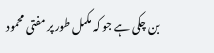بن چکی ہے جو کہ مکمل طور پر مفتی محمود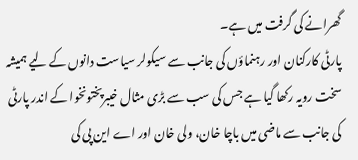گھرانے کی گرفت میں ہے۔
پارٹی کارکنان اور رہنماؤں کی جانب سے سیکولر سیاست دانوں کے لیے ہمیشہ سخت رویہ رکھا گیا ہے جس کی سب سے بڑی مثال خیبرپختونخوا کے اندر پارٹی کی جانب سے ماضی میں باچا خان، ولی خان اور اے این پی کی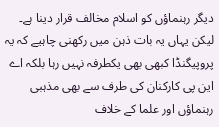دیگر رہنماؤں کو اسلام مخالف قرار دینا ہے۔ لیکن یہاں یہ بات ذہن میں رکھنی چاہیے کہ یہ پروپیگنڈا کبھی بھی یکطرفہ نہیں رہا بلکہ اے این پی کارکنان کی طرف سے بھی مذہبی رہنماؤں اور علما کے خلاف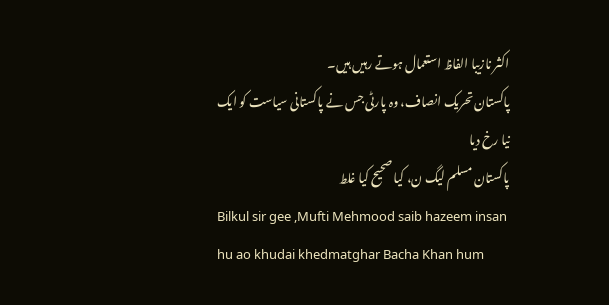اکثر نازیبا الفاظ استعمال ہوتے رہیں ہیں۔
پاکستان تحریک انصاف، وہ پارٹی جس نے پاکستانی سیاست کو ایک نیا رخ دیا
پاکستان مسلم لیگ ن، کیا صحیح کیا غلط
Bilkul sir gee ,Mufti Mehmood saib hazeem insan hu ao khudai khedmatghar Bacha Khan hum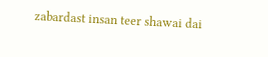zabardast insan teer shawai dai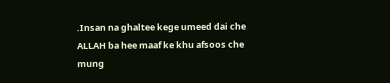.Insan na ghaltee kege umeed dai che ALLAH ba hee maaf ke khu afsoos che mung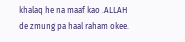khalaq he na maaf kao .ALLAH de zmung pa haal raham okee.